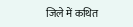जिले में कथित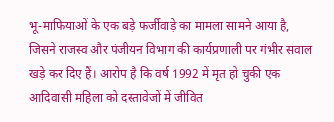भू-माफियाओं के एक बड़े फर्जीवाड़े का मामला सामने आया है, जिसने राजस्व और पंजीयन विभाग की कार्यप्रणाली पर गंभीर सवाल खड़े कर दिए हैं। आरोप है कि वर्ष 1992 में मृत हो चुकी एक आदिवासी महिला को दस्तावेजों में जीवित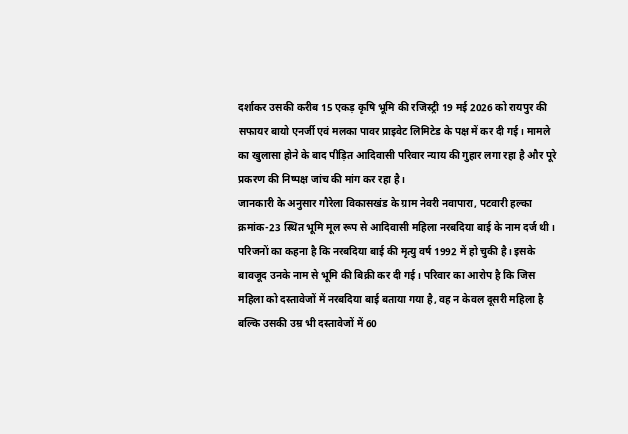दर्शाकर उसकी करीब 15 एकड़ कृषि भूमि की रजिस्ट्री 19 मई 2026 को रायपुर की सफायर बायो एनर्जी एवं मलका पावर प्राइवेट लिमिटेड के पक्ष में कर दी गई। मामले का खुलासा होने के बाद पीड़ित आदिवासी परिवार न्याय की गुहार लगा रहा है और पूरे प्रकरण की निष्पक्ष जांच की मांग कर रहा है।
जानकारी के अनुसार गौरेला विकासखंड के ग्राम नेवरी नवापारा, पटवारी हल्का क्रमांक-23 स्थित भूमि मूल रूप से आदिवासी महिला नरबदिया बाई के नाम दर्ज थी। परिजनों का कहना है कि नरबदिया बाई की मृत्यु वर्ष 1992 में हो चुकी है। इसके बावजूद उनके नाम से भूमि की बिक्री कर दी गई। परिवार का आरोप है कि जिस महिला को दस्तावेजों में नरबदिया बाई बताया गया है, वह न केवल दूसरी महिला है बल्कि उसकी उम्र भी दस्तावेजों में 60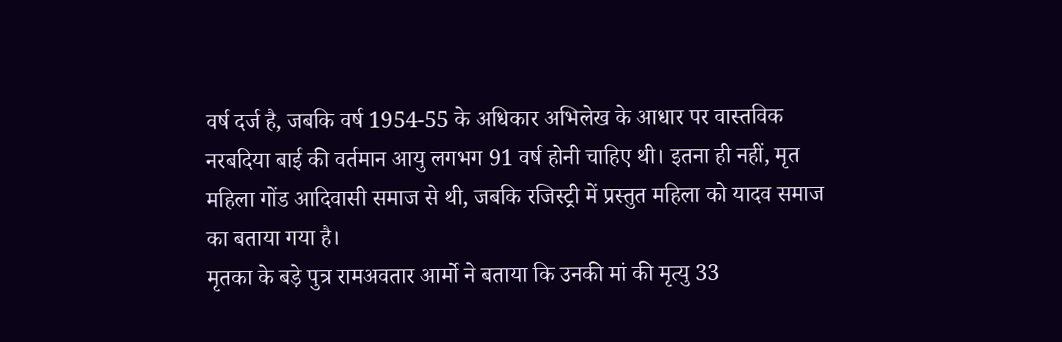वर्ष दर्ज है, जबकि वर्ष 1954-55 के अधिकार अभिलेख के आधार पर वास्तविक नरबदिया बाई की वर्तमान आयु लगभग 91 वर्ष होनी चाहिए थी। इतना ही नहीं, मृत महिला गोंड आदिवासी समाज से थी, जबकि रजिस्ट्री में प्रस्तुत महिला को यादव समाज का बताया गया है।
मृतका के बड़े पुत्र रामअवतार आर्मो ने बताया कि उनकी मां की मृत्यु 33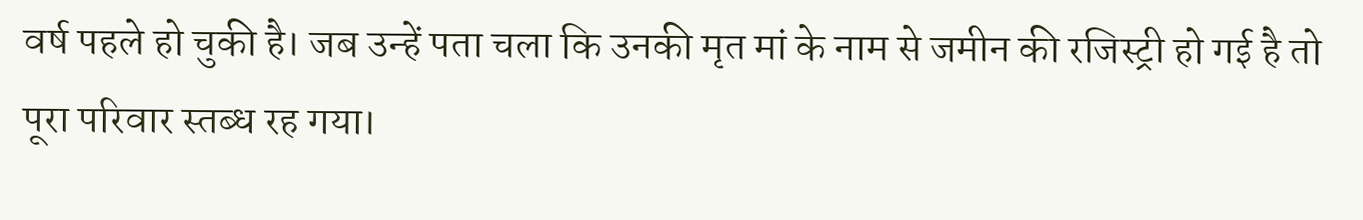वर्ष पहले हो चुकी है। जब उन्हें पता चला कि उनकी मृत मां के नाम से जमीन की रजिस्ट्री हो गई है तो पूरा परिवार स्तब्ध रह गया।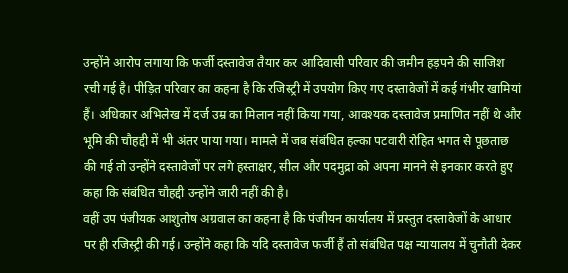उन्होंने आरोप लगाया कि फर्जी दस्तावेज तैयार कर आदिवासी परिवार की जमीन हड़पने की साजिश रची गई है। पीड़ित परिवार का कहना है कि रजिस्ट्री में उपयोग किए गए दस्तावेजों में कई गंभीर खामियां हैं। अधिकार अभिलेख में दर्ज उम्र का मिलान नहीं किया गया, आवश्यक दस्तावेज प्रमाणित नहीं थे और भूमि की चौहद्दी में भी अंतर पाया गया। मामले में जब संबंधित हल्का पटवारी रोहित भगत से पूछताछ की गई तो उन्होंने दस्तावेजों पर लगे हस्ताक्षर, सील और पदमुद्रा को अपना मानने से इनकार करते हुए कहा कि संबंधित चौहद्दी उन्होंने जारी नहीं की है।
वहीं उप पंजीयक आशुतोष अग्रवाल का कहना है कि पंजीयन कार्यालय में प्रस्तुत दस्तावेजों के आधार पर ही रजिस्ट्री की गई। उन्होंने कहा कि यदि दस्तावेज फर्जी हैं तो संबंधित पक्ष न्यायालय में चुनौती देकर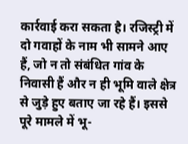कार्रवाई करा सकता है। रजिस्ट्री में दो गवाहों के नाम भी सामने आए हैं, जो न तो संबंधित गांव के निवासी हैं और न ही भूमि वाले क्षेत्र से जुड़े हुए बताए जा रहे हैं। इससे पूरे मामले में भू-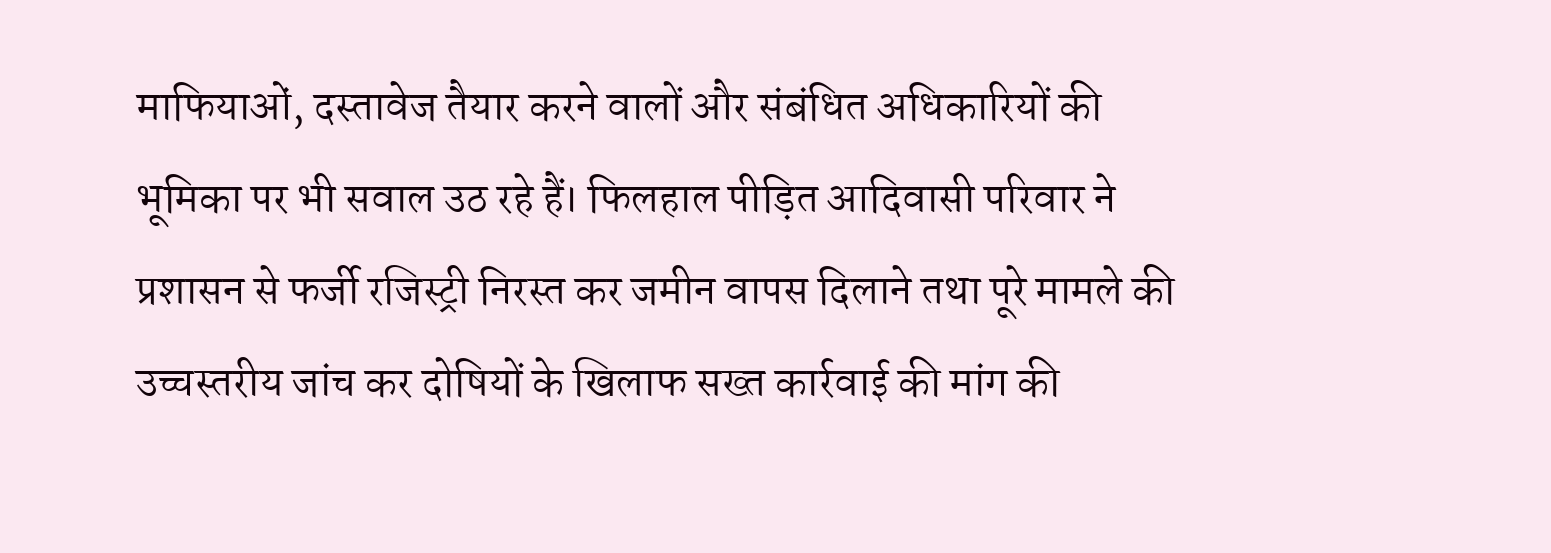माफियाओं, दस्तावेज तैयार करने वालों और संबंधित अधिकारियों की भूमिका पर भी सवाल उठ रहे हैं। फिलहाल पीड़ित आदिवासी परिवार ने प्रशासन से फर्जी रजिस्ट्री निरस्त कर जमीन वापस दिलाने तथा पूरे मामले की उच्चस्तरीय जांच कर दोषियों के खिलाफ सख्त कार्रवाई की मांग की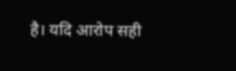है। यदि आरोप सही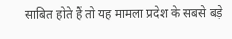साबित होते हैं तो यह मामला प्रदेश के सबसे बड़े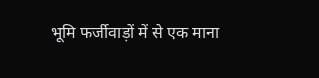भूमि फर्जीवाड़ों में से एक माना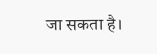जा सकता है।